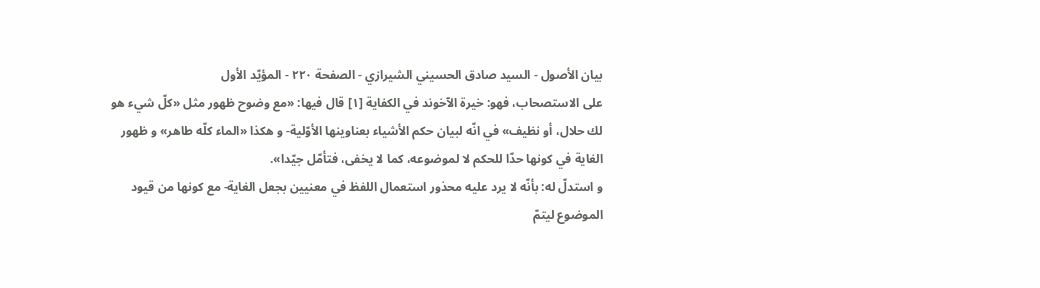بيان الأصول - السيد صادق الحسيني الشيرازي - الصفحة ٢٢٠ - المؤيّد الأول
على الاستصحاب، فهو: خيرة الآخوند في الكفاية [١] قال فيها: «مع وضوح ظهور مثل «كلّ شيء هو لك حلال، أو نظيف» في انّه لبيان حكم الأشياء بعناوينها الأوّلية- و هكذا «الماء كلّه طاهر» و ظهور الغاية في كونها حدّا للحكم لا لموضوعه، كما لا يخفى، فتأمّل جيّدا».
و استدلّ له: بأنّه لا يرد عليه محذور استعمال اللفظ في معنيين بجعل الغاية- مع كونها من قيود الموضوع ليتمّ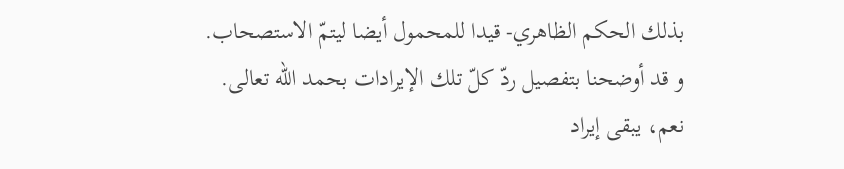بذلك الحكم الظاهري- قيدا للمحمول أيضا ليتمّ الاستصحاب.
و قد أوضحنا بتفصيل ردّ كلّ تلك الإيرادات بحمد اللّه تعالى.
نعم، يبقى إيراد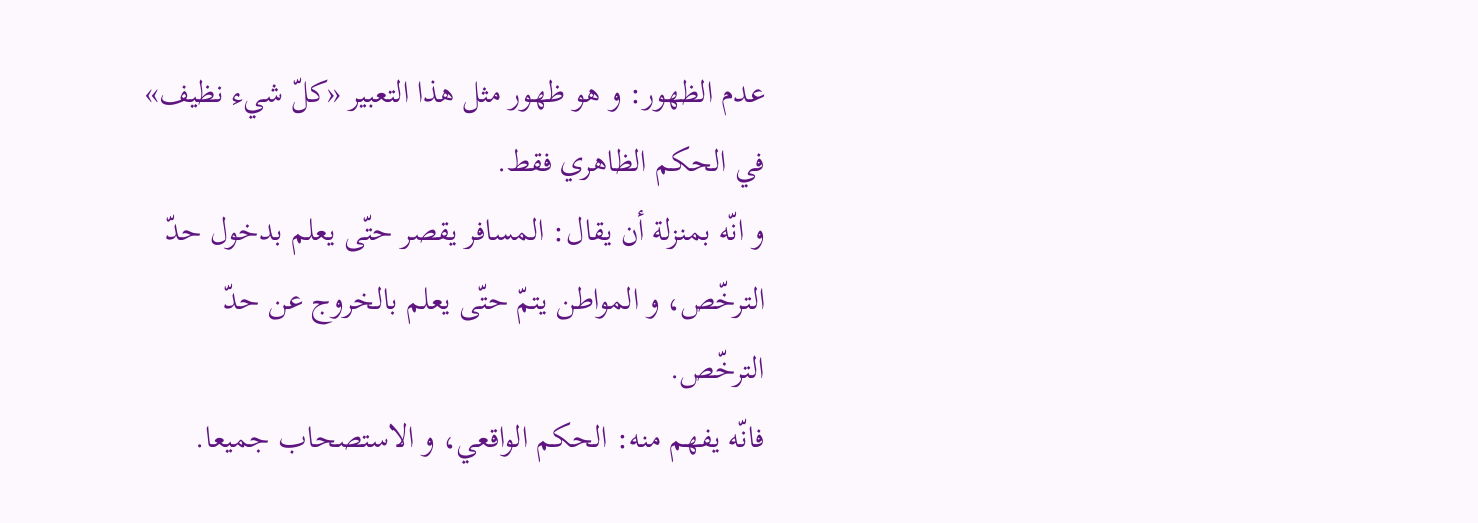عدم الظهور: و هو ظهور مثل هذا التعبير «كلّ شيء نظيف» في الحكم الظاهري فقط.
و انّه بمنزلة أن يقال: المسافر يقصر حتّى يعلم بدخول حدّ الترخّص، و المواطن يتمّ حتّى يعلم بالخروج عن حدّ الترخّص.
فانّه يفهم منه: الحكم الواقعي، و الاستصحاب جميعا.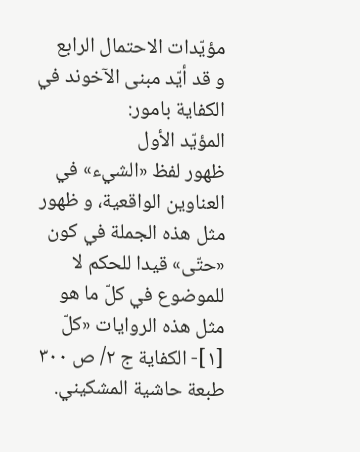مؤيّدات الاحتمال الرابع
و قد أيّد مبنى الآخوند في الكفاية بامور:
المؤيّد الأول
ظهور لفظ «الشيء» في العناوين الواقعية، و ظهور مثل هذه الجملة في كون «حتّى» قيدا للحكم لا للموضوع في كلّ ما هو مثل هذه الروايات «كلّ
[١]- الكفاية ج ٢/ ص ٣٠٠ طبعة حاشية المشكيني.